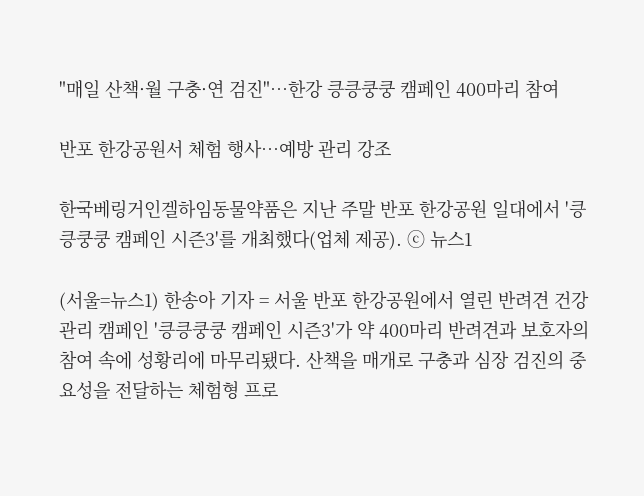"매일 산책·월 구충·연 검진"…한강 킁킁쿵쿵 캠페인 400마리 참여

반포 한강공원서 체험 행사…예방 관리 강조

한국베링거인겔하임동물약품은 지난 주말 반포 한강공원 일대에서 '킁킁쿵쿵 캠페인 시즌3'를 개최했다(업체 제공). ⓒ 뉴스1

(서울=뉴스1) 한송아 기자 = 서울 반포 한강공원에서 열린 반려견 건강관리 캠페인 '킁킁쿵쿵 캠페인 시즌3'가 약 400마리 반려견과 보호자의 참여 속에 성황리에 마무리됐다. 산책을 매개로 구충과 심장 검진의 중요성을 전달하는 체험형 프로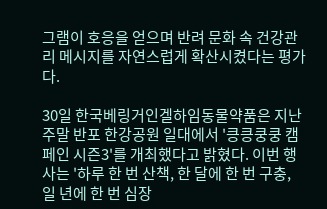그램이 호응을 얻으며 반려 문화 속 건강관리 메시지를 자연스럽게 확산시켰다는 평가다.

30일 한국베링거인겔하임동물약품은 지난 주말 반포 한강공원 일대에서 '킁킁쿵쿵 캠페인 시즌3'를 개최했다고 밝혔다. 이번 행사는 '하루 한 번 산책, 한 달에 한 번 구충, 일 년에 한 번 심장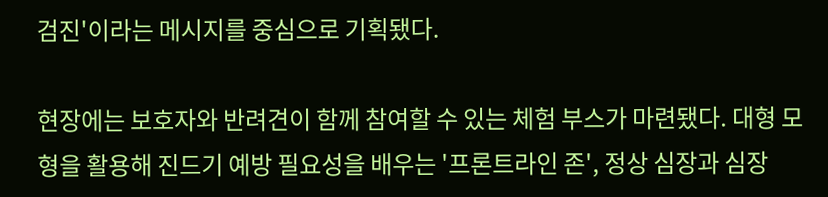검진'이라는 메시지를 중심으로 기획됐다.

현장에는 보호자와 반려견이 함께 참여할 수 있는 체험 부스가 마련됐다. 대형 모형을 활용해 진드기 예방 필요성을 배우는 '프론트라인 존', 정상 심장과 심장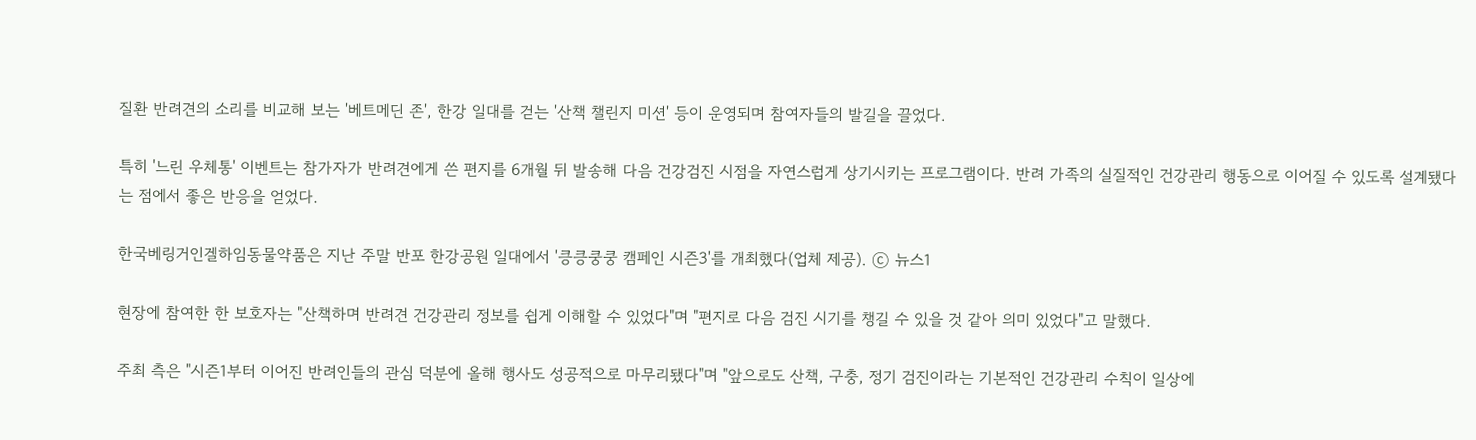질환 반려견의 소리를 비교해 보는 '베트메딘 존', 한강 일대를 걷는 '산책 챌린지 미션' 등이 운영되며 참여자들의 발길을 끌었다.

특히 '느린 우체통' 이벤트는 참가자가 반려견에게 쓴 편지를 6개월 뒤 발송해 다음 건강검진 시점을 자연스럽게 상기시키는 프로그램이다. 반려 가족의 실질적인 건강관리 행동으로 이어질 수 있도록 설계됐다는 점에서 좋은 반응을 얻었다.

한국베링거인겔하임동물약품은 지난 주말 반포 한강공원 일대에서 '킁킁쿵쿵 캠페인 시즌3'를 개최했다(업체 제공). ⓒ 뉴스1

현장에 참여한 한 보호자는 "산책하며 반려견 건강관리 정보를 쉽게 이해할 수 있었다"며 "편지로 다음 검진 시기를 챙길 수 있을 것 같아 의미 있었다"고 말했다.

주최 측은 "시즌1부터 이어진 반려인들의 관심 덕분에 올해 행사도 성공적으로 마무리됐다"며 "앞으로도 산책, 구충, 정기 검진이라는 기본적인 건강관리 수칙이 일상에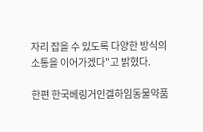자리 잡을 수 있도록 다양한 방식의 소통을 이어가겠다"고 밝혔다.

한편 한국베링거인겔하임동물약품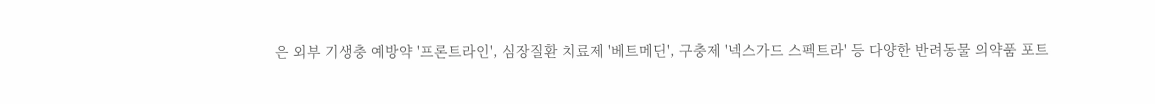은 외부 기생충 예방약 '프론트라인', 심장질환 치료제 '베트메딘', 구충제 '넥스가드 스펙트라' 등 다양한 반려동물 의약품 포트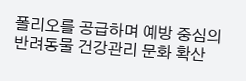폴리오를 공급하며 예방 중심의 반려동물 건강관리 문화 확산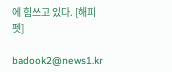에 힘쓰고 있다. [해피펫]

badook2@news1.kr